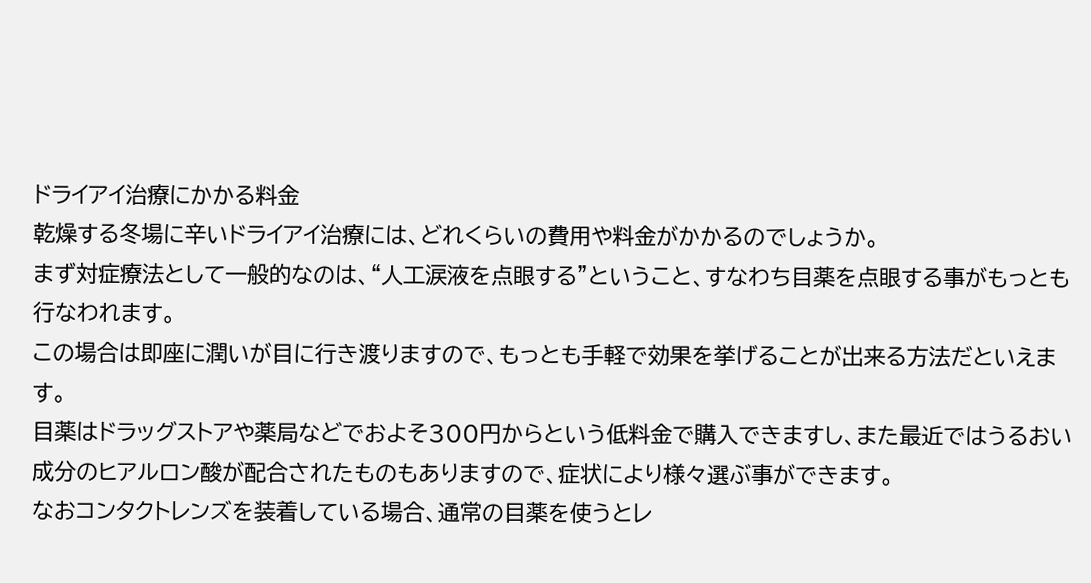ドライアイ治療にかかる料金
乾燥する冬場に辛いドライアイ治療には、どれくらいの費用や料金がかかるのでしょうか。
まず対症療法として一般的なのは、“人工涙液を点眼する”ということ、すなわち目薬を点眼する事がもっとも行なわれます。
この場合は即座に潤いが目に行き渡りますので、もっとも手軽で効果を挙げることが出来る方法だといえます。
目薬はドラッグストアや薬局などでおよそ300円からという低料金で購入できますし、また最近ではうるおい成分のヒアルロン酸が配合されたものもありますので、症状により様々選ぶ事ができます。
なおコンタクトレンズを装着している場合、通常の目薬を使うとレ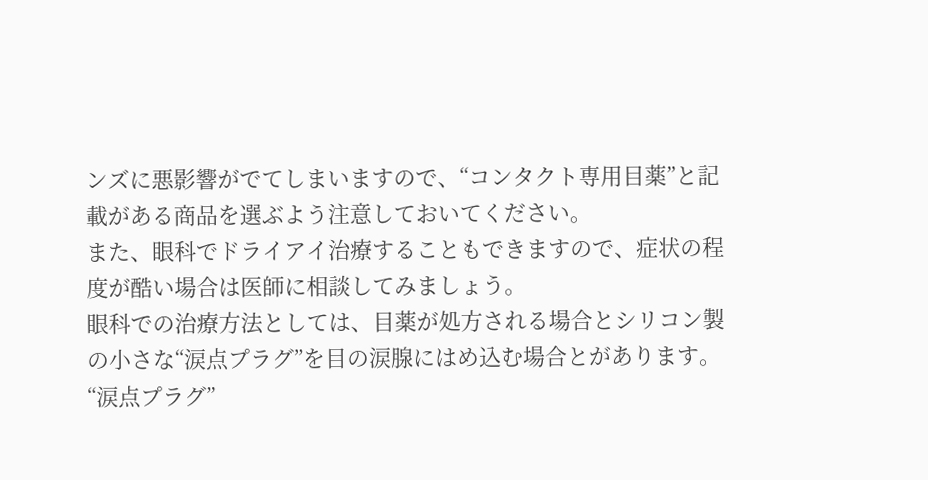ンズに悪影響がでてしまいますので、“コンタクト専用目薬”と記載がある商品を選ぶよう注意しておいてください。
また、眼科でドライアイ治療することもできますので、症状の程度が酷い場合は医師に相談してみましょう。
眼科での治療方法としては、目薬が処方される場合とシリコン製の小さな“涙点プラグ”を目の涙腺にはめ込む場合とがあります。
“涙点プラグ”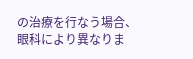の治療を行なう場合、眼科により異なりま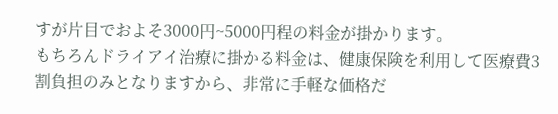すが片目でおよそ3000円~5000円程の料金が掛かります。
もちろんドライアイ治療に掛かる料金は、健康保険を利用して医療費3割負担のみとなりますから、非常に手軽な価格だ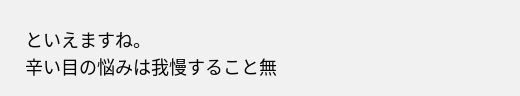といえますね。
辛い目の悩みは我慢すること無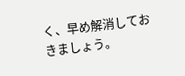く、早め解消しておきましょう。